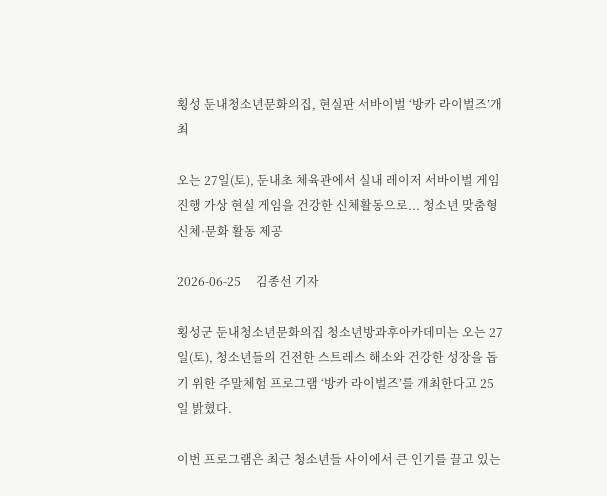횡성 둔내청소년문화의집, 현실판 서바이벌 ‘방카 라이벌즈’개최

오는 27일(토), 둔내초 체육관에서 실내 레이저 서바이벌 게임 진행 가상 현실 게임을 건강한 신체활동으로... 청소년 맞춤형 신체·문화 활동 제공

2026-06-25     김종선 기자

횡성군 둔내청소년문화의집 청소년방과후아카데미는 오는 27일(토), 청소년들의 건전한 스트레스 해소와 건강한 성장을 돕기 위한 주말체험 프로그램 ‘방카 라이벌즈’를 개최한다고 25일 밝혔다.

이번 프로그램은 최근 청소년들 사이에서 큰 인기를 끌고 있는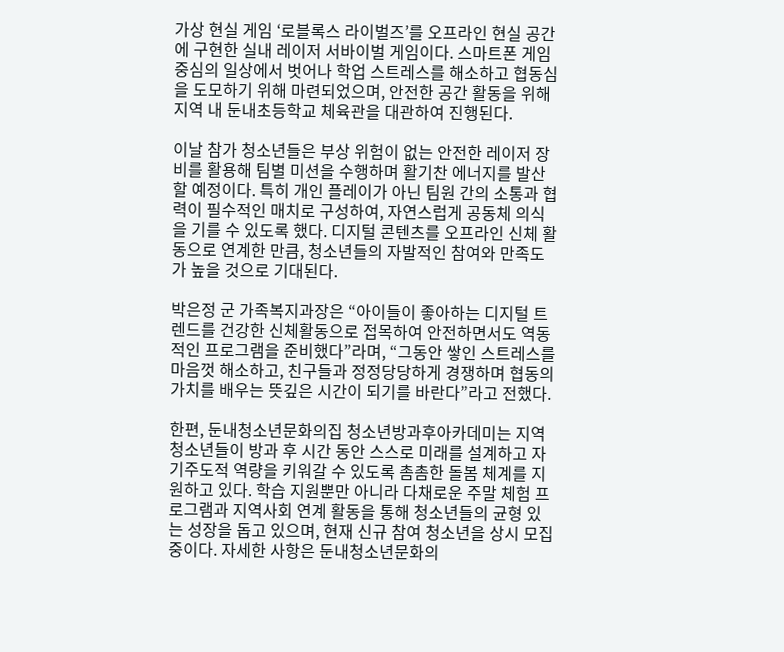가상 현실 게임 ‘로블록스 라이벌즈’를 오프라인 현실 공간에 구현한 실내 레이저 서바이벌 게임이다. 스마트폰 게임 중심의 일상에서 벗어나 학업 스트레스를 해소하고 협동심을 도모하기 위해 마련되었으며, 안전한 공간 활동을 위해 지역 내 둔내초등학교 체육관을 대관하여 진행된다.

이날 참가 청소년들은 부상 위험이 없는 안전한 레이저 장비를 활용해 팀별 미션을 수행하며 활기찬 에너지를 발산할 예정이다. 특히 개인 플레이가 아닌 팀원 간의 소통과 협력이 필수적인 매치로 구성하여, 자연스럽게 공동체 의식을 기를 수 있도록 했다. 디지털 콘텐츠를 오프라인 신체 활동으로 연계한 만큼, 청소년들의 자발적인 참여와 만족도가 높을 것으로 기대된다.

박은정 군 가족복지과장은 “아이들이 좋아하는 디지털 트렌드를 건강한 신체활동으로 접목하여 안전하면서도 역동적인 프로그램을 준비했다”라며, “그동안 쌓인 스트레스를 마음껏 해소하고, 친구들과 정정당당하게 경쟁하며 협동의 가치를 배우는 뜻깊은 시간이 되기를 바란다”라고 전했다.

한편, 둔내청소년문화의집 청소년방과후아카데미는 지역 청소년들이 방과 후 시간 동안 스스로 미래를 설계하고 자기주도적 역량을 키워갈 수 있도록 촘촘한 돌봄 체계를 지원하고 있다. 학습 지원뿐만 아니라 다채로운 주말 체험 프로그램과 지역사회 연계 활동을 통해 청소년들의 균형 있는 성장을 돕고 있으며, 현재 신규 참여 청소년을 상시 모집 중이다. 자세한 사항은 둔내청소년문화의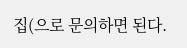집(으로 문의하면 된다.